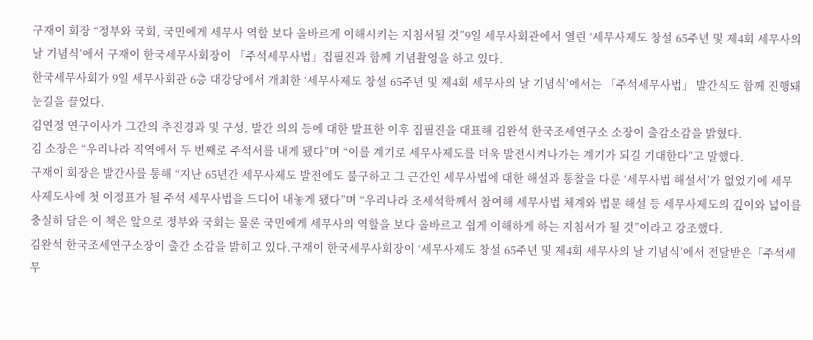구재이 회장 “정부와 국회, 국민에게 세무사 역할 보다 올바르게 이해시키는 지침서될 것”9일 세무사회관에서 열린 ‘세무사제도 창설 65주년 및 제4회 세무사의 날 기념식’에서 구재이 한국세무사회장이 「주석세무사법」집필진과 함께 기념촬영을 하고 있다.
한국세무사회가 9일 세무사회관 6층 대강당에서 개최한 ‘세무사제도 창설 65주년 및 제4회 세무사의 날 기념식’에서는 「주석세무사법」 발간식도 함께 진행돼 눈길을 끌었다.
김연정 연구이사가 그간의 추진경과 및 구성, 발간 의의 등에 대한 발표한 이후 집필진을 대표해 김완석 한국조세연구소 소장이 출감소감을 밝혔다.
김 소장은 “우리나라 직역에서 두 번째로 주석서를 내게 됐다”며 “이를 계기로 세무사제도를 더욱 발전시켜나가는 계기가 되길 기대한다”고 말했다.
구재이 회장은 발간사를 통해 “지난 65년간 세무사제도 발전에도 불구하고 그 근간인 세무사법에 대한 해설과 통찰을 다룬 ‘세무사법 해설서’가 없었기에 세무사제도사에 첫 이정표가 될 주석 세무사법을 드디어 내놓게 됐다”며 “우리나라 조세석학께서 참여해 세무사법 체계와 법문 해설 등 세무사제도의 깊이와 넓이를 충실히 담은 이 책은 앞으로 정부와 국회는 물론 국민에게 세무사의 역할을 보다 올바르고 쉽게 이해하게 하는 지침서가 될 것”이라고 강조했다.
김완석 한국조세연구소장이 출간 소감을 밝히고 있다.구재이 한국세무사회장이 ‘세무사제도 창설 65주년 및 제4회 세무사의 날 기념식’에서 전달받은「주석세무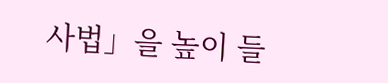사법」을 높이 들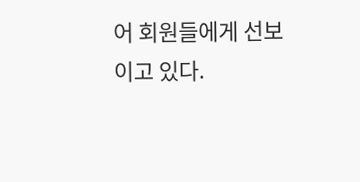어 회원들에게 선보이고 있다.